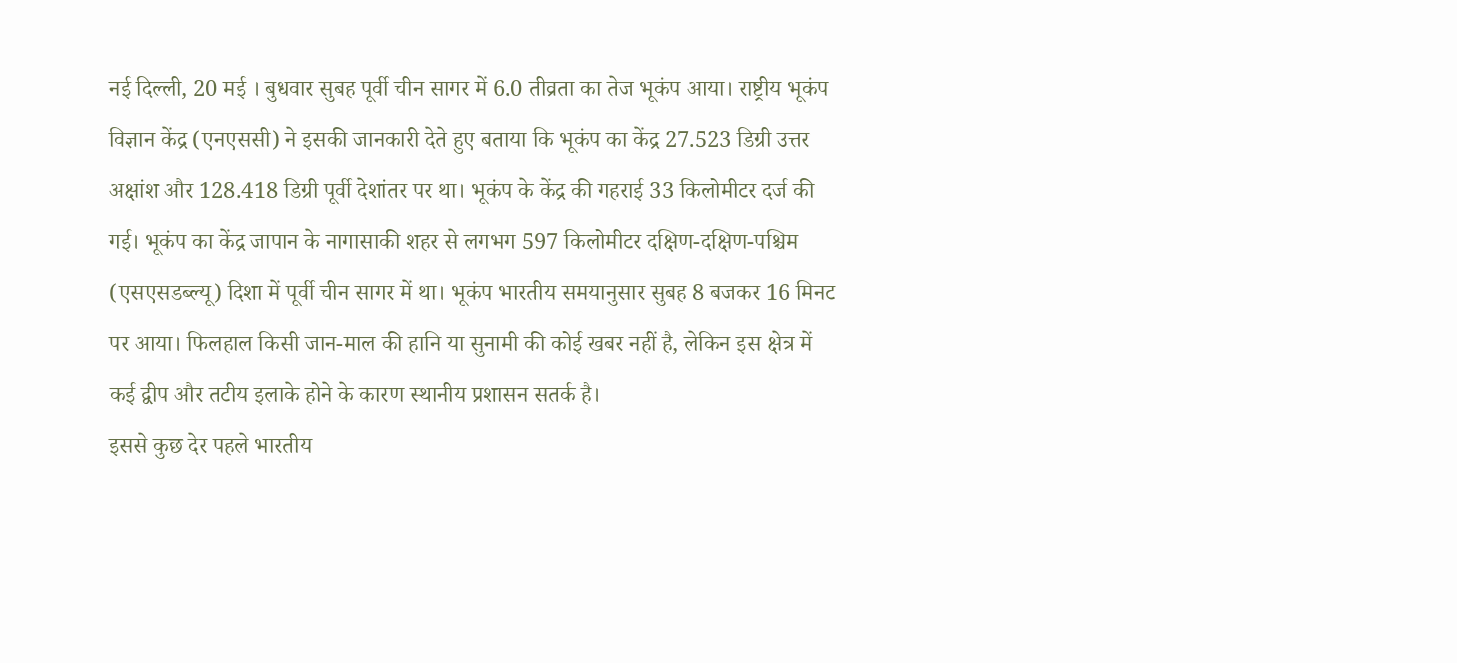नई दिल्ली, 20 मई । बुधवार सुबह पूर्वी चीन सागर में 6.0 तीव्रता का तेज भूकंप आया। राष्ट्रीय भूकंप विज्ञान केंद्र (एनएससी) ने इसकी जानकारी देते हुए बताया कि भूकंप का केंद्र 27.523 डिग्री उत्तर अक्षांश और 128.418 डिग्री पूर्वी देशांतर पर था। भूकंप के केंद्र की गहराई 33 किलोमीटर दर्ज की गई। भूकंप का केंद्र जापान के नागासाकी शहर से लगभग 597 किलोमीटर दक्षिण-दक्षिण-पश्चिम (एसएसडब्ल्यू) दिशा में पूर्वी चीन सागर में था। भूकंप भारतीय समयानुसार सुबह 8 बजकर 16 मिनट पर आया। फिलहाल किसी जान-माल की हानि या सुनामी की कोई खबर नहीं है, लेकिन इस क्षेत्र में कई द्वीप और तटीय इलाके होने के कारण स्थानीय प्रशासन सतर्क है।
इससे कुछ देर पहले भारतीय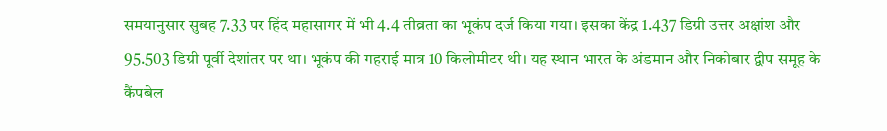समयानुसार सुबह 7.33 पर हिंद महासागर में भी 4.4 तीव्रता का भूकंप दर्ज किया गया। इसका केंद्र 1.437 डिग्री उत्तर अक्षांश और 95.503 डिग्री पूर्वी देशांतर पर था। भूकंप की गहराई मात्र 10 किलोमीटर थी। यह स्थान भारत के अंडमान और निकोबार द्वीप समूह के कैंपबेल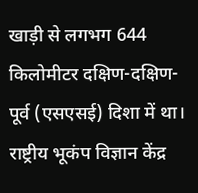खाड़ी से लगभग 644 किलोमीटर दक्षिण-दक्षिण-पूर्व (एसएसई) दिशा में था।
राष्ट्रीय भूकंप विज्ञान केंद्र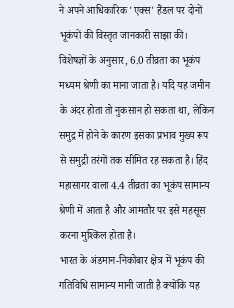ने अपने आधिकारिक 'एक्स' हैंडल पर दोनों भूकंपों की विस्तृत जानकारी साझा की।
विशेषज्ञों के अनुसार, 6.0 तीव्रता का भूकंप मध्यम श्रेणी का माना जाता है। यदि यह जमीन के अंदर होता तो नुकसान हो सकता था, लेकिन समुद्र में होने के कारण इसका प्रभाव मुख्य रूप से समुद्री तरंगों तक सीमित रह सकता है। हिंद महासागर वाला 4.4 तीव्रता का भूकंप सामान्य श्रेणी में आता है और आमतौर पर इसे महसूस करना मुश्किल होता है।
भारत के अंडमान-निकोबार क्षेत्र में भूकंप की गतिविधि सामान्य मानी जाती है क्योंकि यह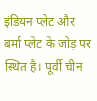इंडियन प्लेट और बर्मा प्लेट के जोड़ पर स्थित है। पूर्वी चीन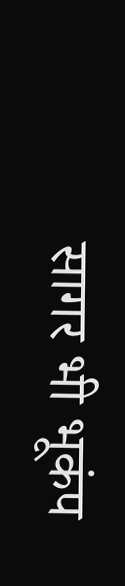सागर भी भूकंप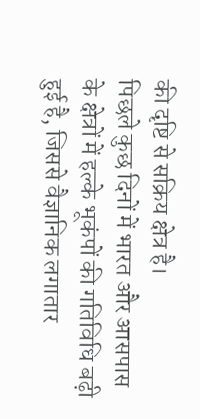की दृष्टि से सक्रिय क्षेत्र है।
पिछले कुछ दिनों में भारत और आसपास के क्षेत्रों में हल्के भूकंपों की गतिविधि बढ़ी हुई है, जिससे वैज्ञानिक लगातार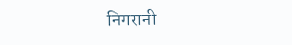निगरानी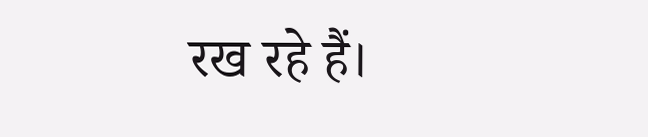रख रहे हैं।